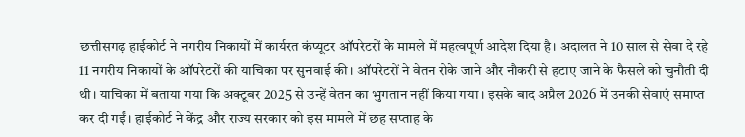छत्तीसगढ़ हाईकोर्ट ने नगरीय निकायों में कार्यरत कंप्यूटर ऑपरेटरों के मामले में महत्वपूर्ण आदेश दिया है। अदालत ने 10 साल से सेवा दे रहे 11 नगरीय निकायों के ऑपरेटरों की याचिका पर सुनवाई की। ऑपरेटरों ने वेतन रोके जाने और नौकरी से हटाए जाने के फैसले को चुनौती दी थी। याचिका में बताया गया कि अक्टूबर 2025 से उन्हें वेतन का भुगतान नहीं किया गया। इसके बाद अप्रैल 2026 में उनकी सेवाएं समाप्त कर दी गईं। हाईकोर्ट ने केंद्र और राज्य सरकार को इस मामले में छह सप्ताह के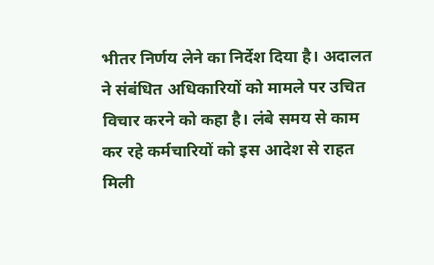भीतर निर्णय लेने का निर्देश दिया है। अदालत ने संबंधित अधिकारियों को मामले पर उचित विचार करने को कहा है। लंबे समय से काम कर रहे कर्मचारियों को इस आदेश से राहत मिली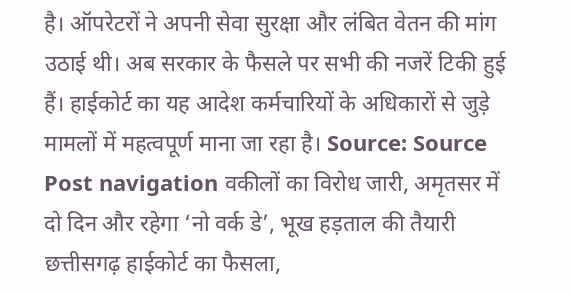है। ऑपरेटरों ने अपनी सेवा सुरक्षा और लंबित वेतन की मांग उठाई थी। अब सरकार के फैसले पर सभी की नजरें टिकी हुई हैं। हाईकोर्ट का यह आदेश कर्मचारियों के अधिकारों से जुड़े मामलों में महत्वपूर्ण माना जा रहा है। Source: Source Post navigation वकीलों का विरोध जारी, अमृतसर में दो दिन और रहेगा ‘नो वर्क डे’, भूख हड़ताल की तैयारी छत्तीसगढ़ हाईकोर्ट का फैसला,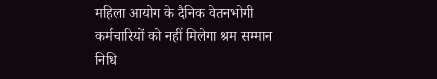महिला आयोग के दैनिक वेतनभोगी कर्मचारियों को नहीं मिलेगा श्रम सम्मान निधि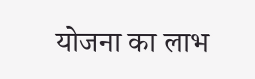योजना का लाभ